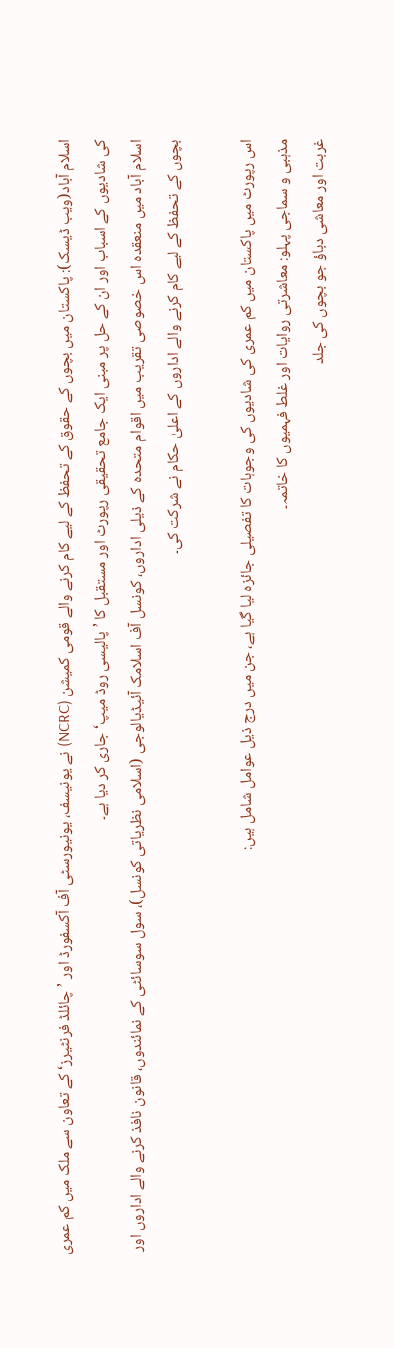اسلام آباد(ویب ڈیسک): پاکستان میں بچوں کے حقوق کے تحفظ کے لیے کام کرنے والے قومی کمیشن (NCRC) نے یونیسف، یونیورسٹی آف آکسفورڈ اور ’چائلڈ فرنٹیرز‘ کے تعاون سے ملک میں کم عمری کی شادیوں کے اسباب اور ان کے حل پر مبنی ایک جامع تحقیقی رپورٹ اور مستقبل کا ’پالیسی روڈ میپ‘ جاری کر دیا ہے۔
اسلام آباد میں منعقدہ اس خصوصی تقریب میں اقوام متحدہ کے ذیلی اداروں، کونسل آف اسلامک آئیڈیالوجی (اسلامی نظریاتی کونسل)، سول سوسائٹی کے نمائندوں، قانون نافذ کرنے والے اداروں اور بچوں کے تحفظ کے لیے کام کرنے والے اداروں کے اعلیٰ حکام نے شرکت کی۔

اس رپورٹ میں پاکستان میں کم عمری کی شادیوں کی وجوہات کا تفصیلی جائزہ لیا گیا ہے، جن میں درج ذیل عوامل شامل ہیں:
مذہبی و سماجی پہلو: معاشرتی روایات اور غلط فہمیوں کا خاتمہ۔
غربت اور معاشی دباؤ جو بچوں کی جلد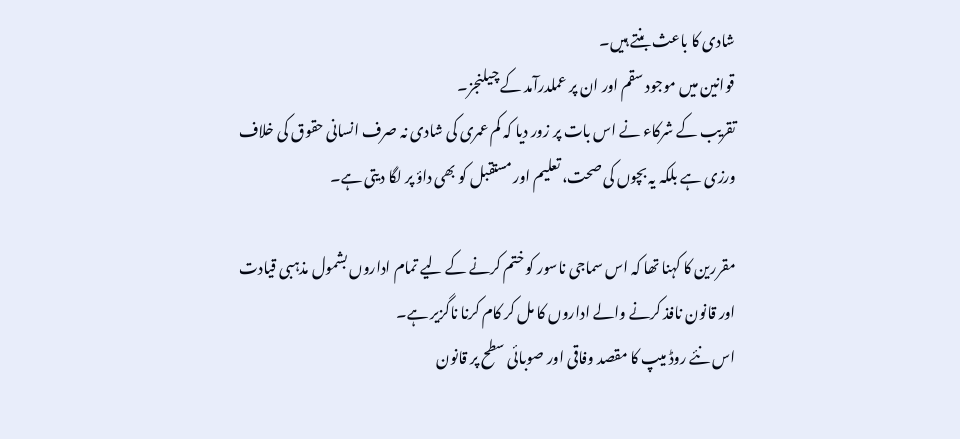شادی کا باعث بنتے ہیں۔
قوانین میں موجود سقم اور ان پر عملدرآمد کے چیلنجز۔
تقریب کے شرکاء نے اس بات پر زور دیا کہ کم عمری کی شادی نہ صرف انسانی حقوق کی خلاف ورزی ہے بلکہ یہ بچوں کی صحت، تعلیم اور مستقبل کو بھی داؤ پر لگا دیتی ہے۔

مقررین کا کہنا تھا کہ اس سماجی ناسور کو ختم کرنے کے لیے تمام اداروں بشمول مذہبی قیادت اور قانون نافذ کرنے والے اداروں کا مل کر کام کرنا ناگزیر ہے۔
اس نئے روڈ میپ کا مقصد وفاقی اور صوبائی سطح پر قانون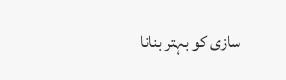سازی کو بہتر بنانا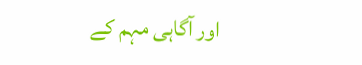اور آگاہی مہم کے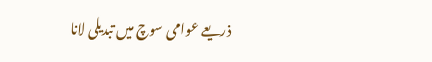ذریعے عوامی سوچ میں تبدیلی لانا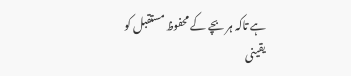ہے تاکہ ہر بچے کے محفوظ مستقبل کو یقینی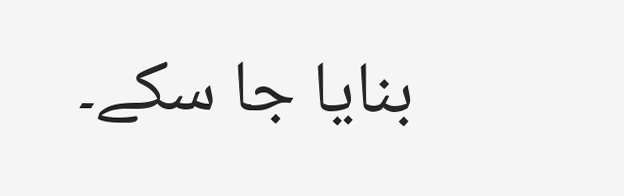بنایا جا سکے۔